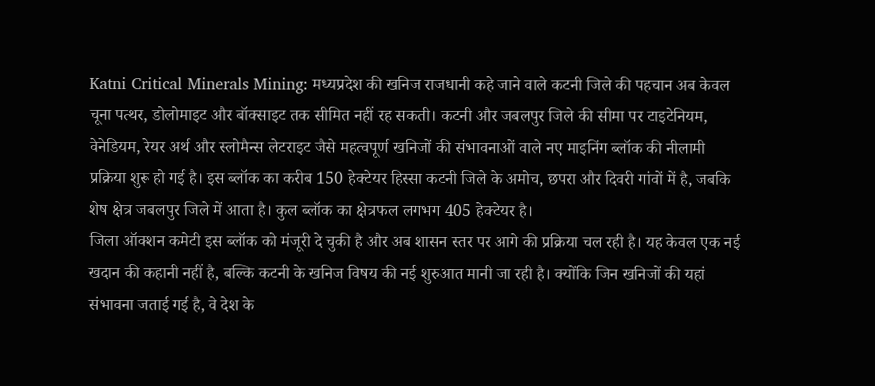Katni Critical Minerals Mining: मध्यप्रदेश की खनिज राजधानी कहे जाने वाले कटनी जिले की पहचान अब केवल चूना पत्थर, डोलोमाइट और बॉक्साइट तक सीमित नहीं रह सकती। कटनी और जबलपुर जिले की सीमा पर टाइटेनियम, वेनेडियम, रेयर अर्थ और स्लोमैन्स लेटराइट जैसे महत्वपूर्ण खनिजों की संभावनाओं वाले नए माइनिंग ब्लॉक की नीलामी प्रक्रिया शुरू हो गई है। इस ब्लॉक का करीब 150 हेक्टेयर हिस्सा कटनी जिले के अमोच, छपरा और दिवरी गांवों में है, जबकि शेष क्षेत्र जबलपुर जिले में आता है। कुल ब्लॉक का क्षेत्रफल लगभग 405 हेक्टेयर है।
जिला ऑक्शन कमेटी इस ब्लॉक को मंजूरी दे चुकी है और अब शासन स्तर पर आगे की प्रक्रिया चल रही है। यह केवल एक नई खदान की कहानी नहीं है, बल्कि कटनी के खनिज विषय की नई शुरुआत मानी जा रही है। क्योंकि जिन खनिजों की यहां संभावना जताई गई है, वे देश के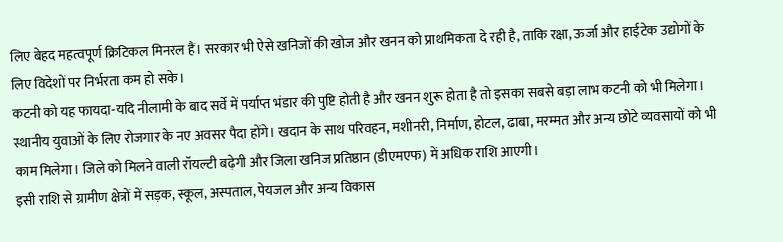लिए बेहद महत्वपूर्ण क्रिटिकल मिनरल हैं। सरकार भी ऐसे खनिजों की खोज और खनन को प्राथमिकता दे रही है, ताकि रक्षा, ऊर्जा और हाईटेक उद्योगों के लिए विदेशों पर निर्भरता कम हो सके।
कटनी को यह फायदा-यदि नीलामी के बाद सर्वे में पर्याप्त भंडार की पुष्टि होती है और खनन शुरू होता है तो इसका सबसे बड़ा लाभ कटनी को भी मिलेगा। स्थानीय युवाओं के लिए रोजगार के नए अवसर पैदा होंगे। खदान के साथ परिवहन, मशीनरी, निर्माण, होटल, ढाबा, मरम्मत और अन्य छोटे व्यवसायों को भी काम मिलेगा। जिले को मिलने वाली रॉयल्टी बढ़ेगी और जिला खनिज प्रतिष्ठान (डीएमएफ) में अधिक राशि आएगी।
इसी राशि से ग्रामीण क्षेत्रों में सड़क, स्कूल, अस्पताल, पेयजल और अन्य विकास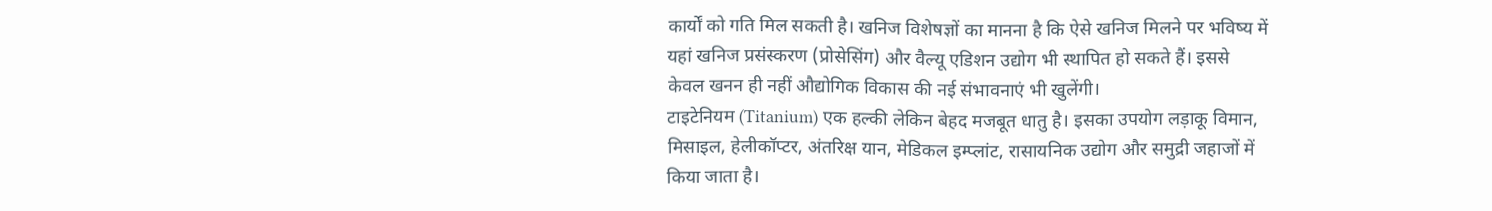कार्यों को गति मिल सकती है। खनिज विशेषज्ञों का मानना है कि ऐसे खनिज मिलने पर भविष्य में यहां खनिज प्रसंस्करण (प्रोसेसिंग) और वैल्यू एडिशन उद्योग भी स्थापित हो सकते हैं। इससे केवल खनन ही नहीं औद्योगिक विकास की नई संभावनाएं भी खुलेंगी।
टाइटेनियम (Titanium) एक हल्की लेकिन बेहद मजबूत धातु है। इसका उपयोग लड़ाकू विमान, मिसाइल, हेलीकॉप्टर, अंतरिक्ष यान, मेडिकल इम्प्लांट, रासायनिक उद्योग और समुद्री जहाजों में किया जाता है।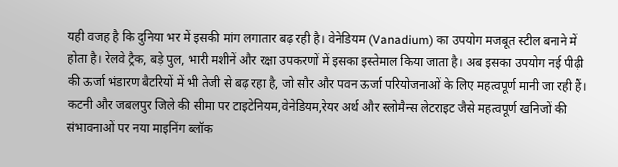यही वजह है कि दुनिया भर में इसकी मांग लगातार बढ़ रही है। वेनेडियम (Vanadium) का उपयोग मजबूत स्टील बनाने में होता है। रेलवे ट्रैक, बड़े पुल, भारी मशीनें और रक्षा उपकरणों में इसका इस्तेमाल किया जाता है। अब इसका उपयोग नई पीढ़ी की ऊर्जा भंडारण बैटरियों में भी तेजी से बढ़ रहा है, जो सौर और पवन ऊर्जा परियोजनाओं के लिए महत्वपूर्ण मानी जा रही हैं।
कटनी और जबलपुर जिले की सीमा पर टाइटेनियम,वेनेडियम,रेयर अर्थ और स्लोमैन्स लेटराइट जैसे महत्वपूर्ण खनिजों की संभावनाओं पर नया माइनिंग ब्लॉक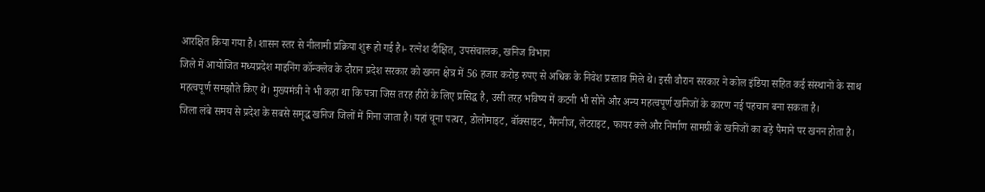आरक्षित किया गया है। शासन स्तर से नीलामी प्रक्रिया शुरू हो गई है।- रत्नेश दीक्षित, उपसंचालक, खनिज विभाग
जिले में आयोजित मध्यप्रदेश माइनिंग कॉन्क्लेव के दौरान प्रदेश सरकार को खनन क्षेत्र में 56 हजार करोड़ रुपए से अधिक के निवेश प्रस्ताव मिले थे। इसी वौरान सरकार ने कोल इंडिया सहित कई संस्थानों के साथ महत्वपूर्ण समझौते किए थे। मुख्यमंत्री ने भी कहा था कि पत्रा जिस तरह हीरों के लिए प्रसिद्ध है, उसी तरह भविष्य में कटनी भी सोने और अन्य महत्वपूर्ण खनिजों के कारण नई पहचान बना सकता है।
जिला लंबे समय से प्रदेश के सबसे समृद्ध खनिज जिलों में गिना जाता है। यहां चूना पत्थर, डोलोमाइट, बॉक्साइट, मैंगनीज, लेटराइट, फायर क्ले और निर्माण सामग्री के खनिजों का बड़े पैमाने पर खनन होता है।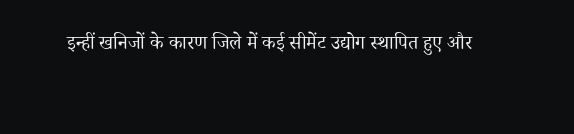इन्हीं खनिजों के कारण जिले में कई सीमेंट उद्योग स्थापित हुए और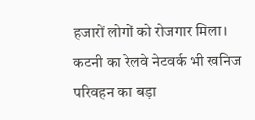हजारों लोगों को रोजगार मिला। कटनी का रेलवे नेटवर्क भी खनिज परिवहन का बड़ा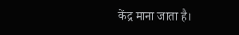केंद्र माना जाता है।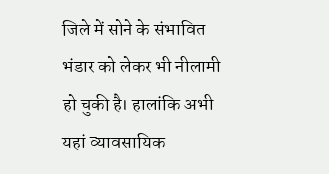जिले में सोने के संभावित भंडार को लेकर भी नीलामी हो चुकी है। हालांकि अभी यहां व्यावसायिक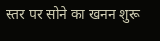स्तर पर सोने का खनन शुरू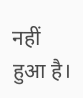नहीं हुआ है।